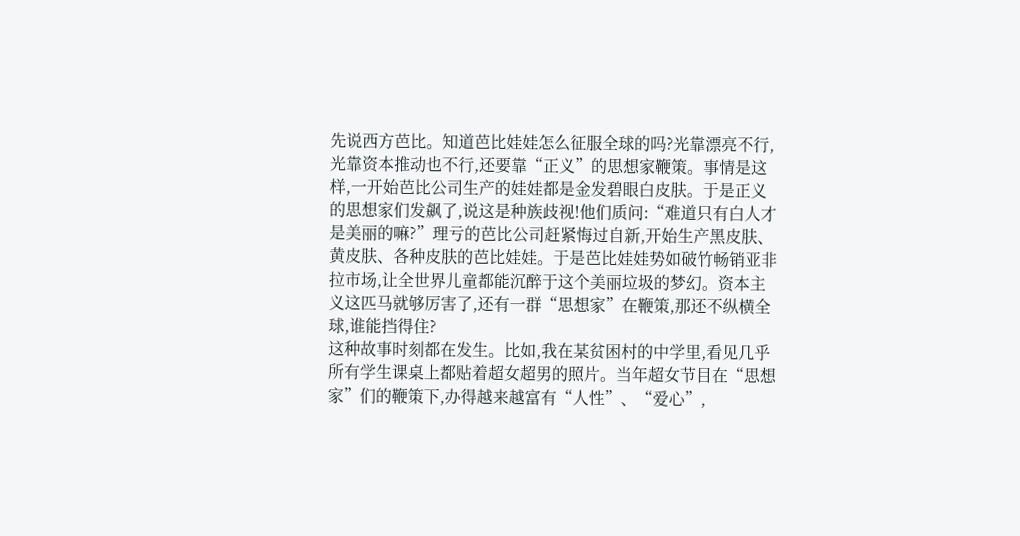先说西方芭比。知道芭比娃娃怎么征服全球的吗?光靠漂亮不行,光靠资本推动也不行,还要靠“正义”的思想家鞭策。事情是这样,一开始芭比公司生产的娃娃都是金发碧眼白皮肤。于是正义的思想家们发飙了,说这是种族歧视!他们质问:“难道只有白人才是美丽的嘛?”理亏的芭比公司赶紧悔过自新,开始生产黑皮肤、黄皮肤、各种皮肤的芭比娃娃。于是芭比娃娃势如破竹畅销亚非拉市场,让全世界儿童都能沉醉于这个美丽垃圾的梦幻。资本主义这匹马就够厉害了,还有一群“思想家”在鞭策,那还不纵横全球,谁能挡得住?
这种故事时刻都在发生。比如,我在某贫困村的中学里,看见几乎所有学生课桌上都贴着超女超男的照片。当年超女节目在“思想家”们的鞭策下,办得越来越富有“人性”、“爱心”,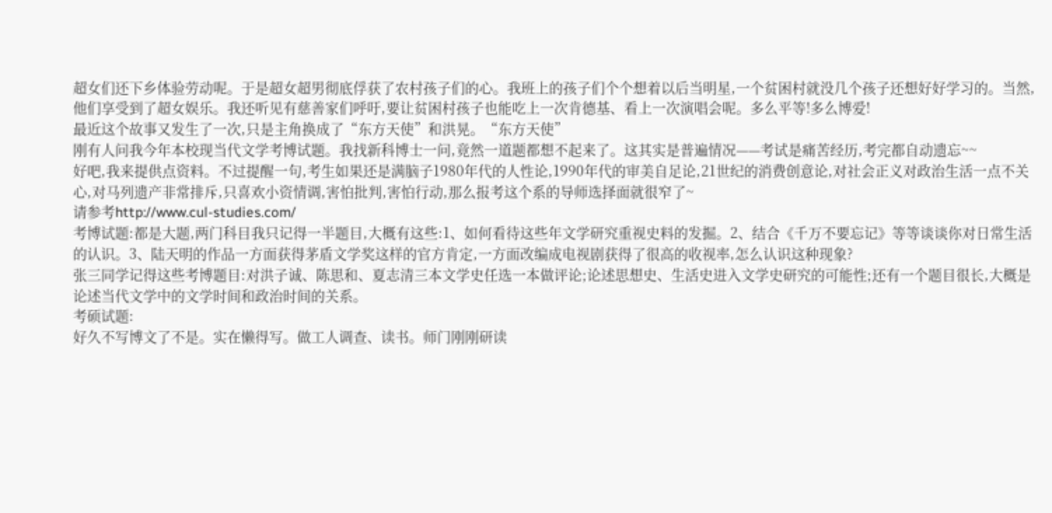超女们还下乡体验劳动呢。于是超女超男彻底俘获了农村孩子们的心。我班上的孩子们个个想着以后当明星,一个贫困村就没几个孩子还想好好学习的。当然,他们享受到了超女娱乐。我还听见有慈善家们呼吁,要让贫困村孩子也能吃上一次肯德基、看上一次演唱会呢。多么平等!多么博爱!
最近这个故事又发生了一次,只是主角换成了“东方天使”和洪晃。“东方天使”
刚有人问我今年本校现当代文学考博试题。我找新科博士一问,竟然一道题都想不起来了。这其实是普遍情况——考试是痛苦经历,考完都自动遗忘~~
好吧,我来提供点资料。不过提醒一句,考生如果还是满脑子1980年代的人性论,1990年代的审美自足论,21世纪的消费创意论,对社会正义对政治生活一点不关心,对马列遗产非常排斥,只喜欢小资情调,害怕批判,害怕行动,那么报考这个系的导师选择面就很窄了~
请参考http://www.cul-studies.com/
考博试题:都是大题,两门科目我只记得一半题目,大概有这些:1、如何看待这些年文学研究重视史料的发掘。2、结合《千万不要忘记》等等谈谈你对日常生活的认识。3、陆天明的作品一方面获得茅盾文学奖这样的官方肯定,一方面改编成电视剧获得了很高的收视率,怎么认识这种现象?
张三同学记得这些考博题目:对洪子诚、陈思和、夏志清三本文学史任选一本做评论;论述思想史、生活史进入文学史研究的可能性;还有一个题目很长,大概是论述当代文学中的文学时间和政治时间的关系。
考硕试题:
好久不写博文了不是。实在懒得写。做工人调查、读书。师门刚刚研读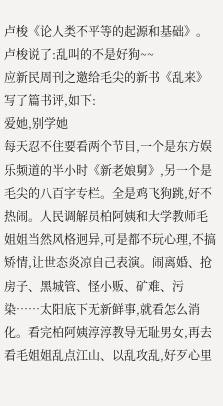卢梭《论人类不平等的起源和基础》。卢梭说了:乱叫的不是好狗~~
应新民周刊之邀给毛尖的新书《乱来》写了篇书评,如下:
爱她,别学她
每天忍不住要看两个节目,一个是东方娱乐频道的半小时《新老娘舅》,另一个是毛尖的八百字专栏。全是鸡飞狗跳,好不热闹。人民调解员柏阿姨和大学教师毛姐姐当然风格迥异,可是都不玩心理,不搞矫情,让世态炎凉自己表演。闹离婚、抢房子、黑城管、怪小贩、矿难、污染……太阳底下无新鲜事,就看怎么消化。看完柏阿姨淳淳教导无耻男女,再去看毛姐姐乱点江山、以乱攻乱,好歹心里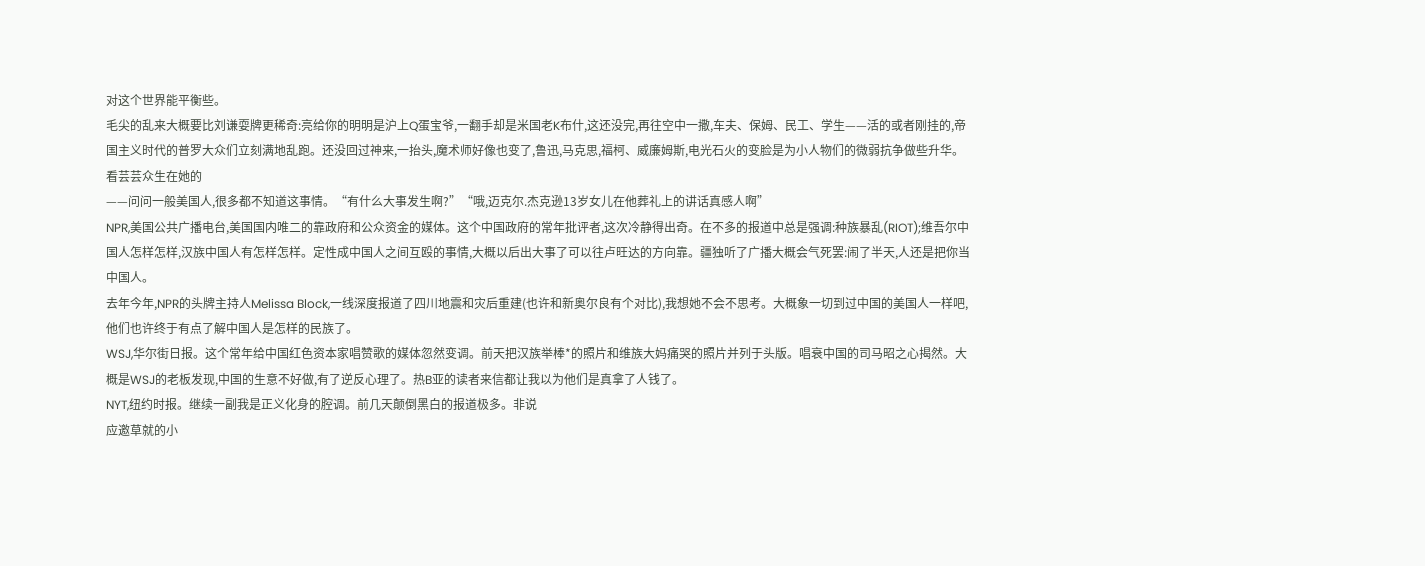对这个世界能平衡些。
毛尖的乱来大概要比刘谦耍牌更稀奇:亮给你的明明是沪上Q蛋宝爷,一翻手却是米国老K布什,这还没完,再往空中一撒,车夫、保姆、民工、学生——活的或者刚挂的,帝国主义时代的普罗大众们立刻满地乱跑。还没回过神来,一抬头,魔术师好像也变了,鲁迅,马克思,福柯、威廉姆斯,电光石火的变脸是为小人物们的微弱抗争做些升华。看芸芸众生在她的
——问问一般美国人,很多都不知道这事情。“有什么大事发生啊?”“哦,迈克尔.杰克逊13岁女儿在他葬礼上的讲话真感人啊”
NPR,美国公共广播电台,美国国内唯二的靠政府和公众资金的媒体。这个中国政府的常年批评者,这次冷静得出奇。在不多的报道中总是强调:种族暴乱(RIOT);维吾尔中国人怎样怎样,汉族中国人有怎样怎样。定性成中国人之间互殴的事情,大概以后出大事了可以往卢旺达的方向靠。疆独听了广播大概会气死罢:闹了半天,人还是把你当中国人。
去年今年,NPR的头牌主持人Melissa Block,一线深度报道了四川地震和灾后重建(也许和新奥尔良有个对比),我想她不会不思考。大概象一切到过中国的美国人一样吧,他们也许终于有点了解中国人是怎样的民族了。
WSJ,华尔街日报。这个常年给中国红色资本家唱赞歌的媒体忽然变调。前天把汉族举棒*的照片和维族大妈痛哭的照片并列于头版。唱衰中国的司马昭之心揭然。大概是WSJ的老板发现,中国的生意不好做,有了逆反心理了。热B亚的读者来信都让我以为他们是真拿了人钱了。
NYT,纽约时报。继续一副我是正义化身的腔调。前几天颠倒黑白的报道极多。非说
应邀草就的小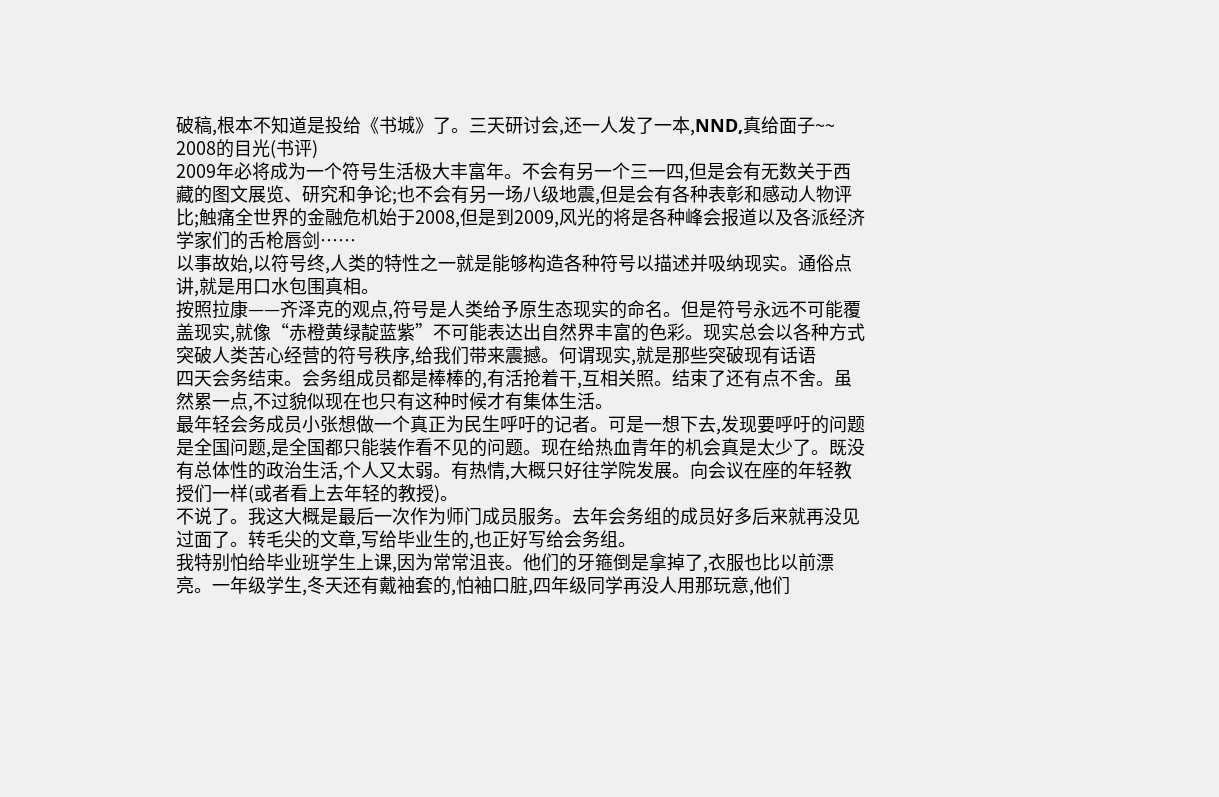破稿,根本不知道是投给《书城》了。三天研讨会,还一人发了一本,NND,真给面子~~
2008的目光(书评)
2009年必将成为一个符号生活极大丰富年。不会有另一个三一四,但是会有无数关于西藏的图文展览、研究和争论;也不会有另一场八级地震,但是会有各种表彰和感动人物评比;触痛全世界的金融危机始于2008,但是到2009,风光的将是各种峰会报道以及各派经济学家们的舌枪唇剑……
以事故始,以符号终,人类的特性之一就是能够构造各种符号以描述并吸纳现实。通俗点讲,就是用口水包围真相。
按照拉康——齐泽克的观点,符号是人类给予原生态现实的命名。但是符号永远不可能覆盖现实,就像“赤橙黄绿靛蓝紫”不可能表达出自然界丰富的色彩。现实总会以各种方式突破人类苦心经营的符号秩序,给我们带来震撼。何谓现实,就是那些突破现有话语
四天会务结束。会务组成员都是棒棒的,有活抢着干,互相关照。结束了还有点不舍。虽然累一点,不过貌似现在也只有这种时候才有集体生活。
最年轻会务成员小张想做一个真正为民生呼吁的记者。可是一想下去,发现要呼吁的问题是全国问题,是全国都只能装作看不见的问题。现在给热血青年的机会真是太少了。既没有总体性的政治生活,个人又太弱。有热情,大概只好往学院发展。向会议在座的年轻教授们一样(或者看上去年轻的教授)。
不说了。我这大概是最后一次作为师门成员服务。去年会务组的成员好多后来就再没见过面了。转毛尖的文章,写给毕业生的,也正好写给会务组。
我特别怕给毕业班学生上课,因为常常沮丧。他们的牙箍倒是拿掉了,衣服也比以前漂亮。一年级学生,冬天还有戴袖套的,怕袖口脏,四年级同学再没人用那玩意,他们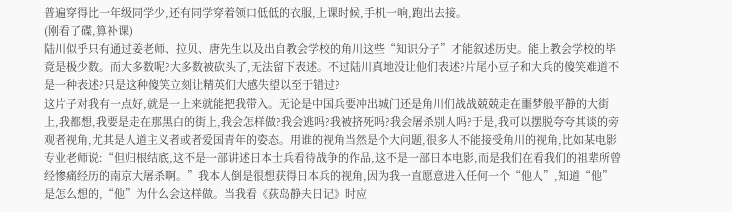普遍穿得比一年级同学少,还有同学穿着领口低低的衣服,上课时候,手机一响,跑出去接。
(刚看了碟,算补课)
陆川似乎只有通过姜老师、拉贝、唐先生以及出自教会学校的角川这些“知识分子”才能叙述历史。能上教会学校的毕竟是极少数。而大多数呢?大多数被砍头了,无法留下表述。不过陆川真地没让他们表述?片尾小豆子和大兵的傻笑难道不是一种表述?只是这种傻笑立刻让精英们大感失望以至于错过?
这片子对我有一点好,就是一上来就能把我带入。无论是中国兵要冲出城门还是角川们战战兢兢走在噩梦般平静的大街上,我都想,我要是走在那黑白的街上,我会怎样做?我会逃吗?我被挤死吗?我会屠杀别人吗?于是,我可以摆脱夸夸其谈的旁观者视角,尤其是人道主义者或者爱国青年的姿态。用谁的视角当然是个大问题,很多人不能接受角川的视角,比如某电影专业老师说:“但归根结底,这不是一部讲述日本士兵看待战争的作品,这不是一部日本电影,而是我们在看我们的祖辈所曾经惨痛经历的南京大屠杀啊。”我本人倒是很想获得日本兵的视角,因为我一直愿意进入任何一个“他人”,知道“他”是怎么想的,“他”为什么会这样做。当我看《荻岛静夫日记》时应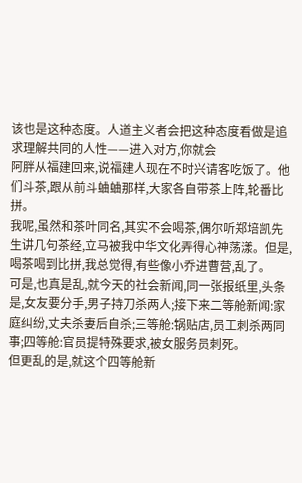该也是这种态度。人道主义者会把这种态度看做是追求理解共同的人性——进入对方,你就会
阿胖从福建回来,说福建人现在不时兴请客吃饭了。他们斗茶,跟从前斗蛐蛐那样,大家各自带茶上阵,轮番比拼。
我呢,虽然和茶叶同名,其实不会喝茶,偶尔听郑培凯先生讲几句茶经,立马被我中华文化弄得心神荡漾。但是,喝茶喝到比拼,我总觉得,有些像小乔进曹营,乱了。
可是,也真是乱,就今天的社会新闻,同一张报纸里,头条是,女友要分手,男子持刀杀两人;接下来二等舱新闻:家庭纠纷,丈夫杀妻后自杀;三等舱:锅贴店,员工刺杀两同事;四等舱:官员提特殊要求,被女服务员刺死。
但更乱的是,就这个四等舱新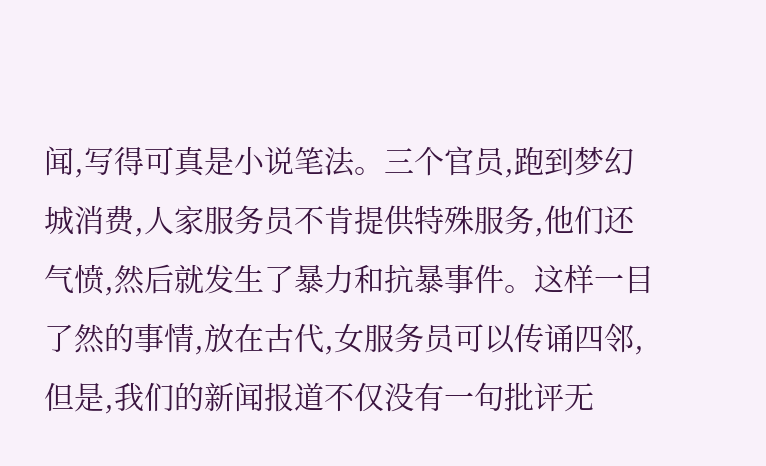闻,写得可真是小说笔法。三个官员,跑到梦幻城消费,人家服务员不肯提供特殊服务,他们还气愤,然后就发生了暴力和抗暴事件。这样一目了然的事情,放在古代,女服务员可以传诵四邻,但是,我们的新闻报道不仅没有一句批评无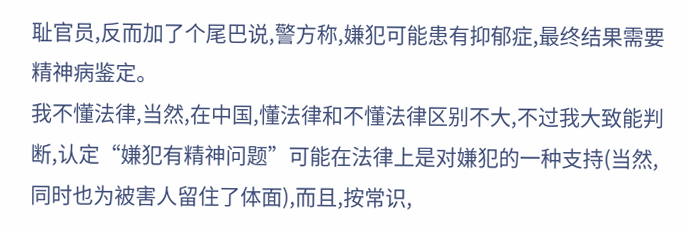耻官员,反而加了个尾巴说,警方称,嫌犯可能患有抑郁症,最终结果需要精神病鉴定。
我不懂法律,当然,在中国,懂法律和不懂法律区别不大,不过我大致能判断,认定“嫌犯有精神问题”可能在法律上是对嫌犯的一种支持(当然,同时也为被害人留住了体面),而且,按常识,